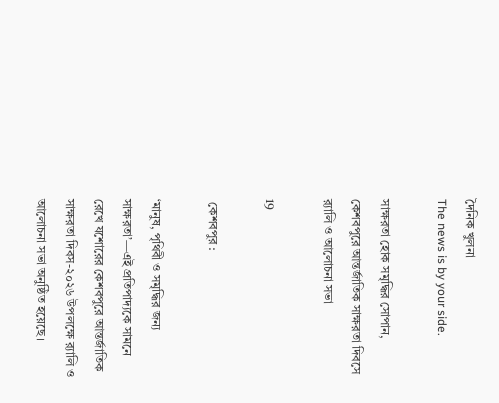দৈনিক খুলনা
The news is by your side.

সাক্ষরতা হোক সমৃদ্ধির সোপান, কেশবপুরে আন্তর্জাতিক সাক্ষরতা দিবসে র‍্যালি ও আলোচনা সভা

19

 কেশবপুর :

‘মানুষ, পৃথিবী ও সমৃদ্ধির জন্য সাক্ষরতা’—এই প্রতিপাদ্যকে সামনে রেখে যশোরের কেশবপুরে আন্তর্জাতিক সাক্ষরতা দিবস-২০২৬ উপলক্ষে র‍্যালি ও আলোচনা সভা অনুষ্ঠিত হয়েছে।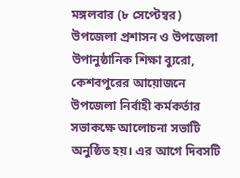মঙ্গলবার (৮ সেপ্টেম্বর) উপজেলা প্রশাসন ও উপজেলা উপানুষ্ঠানিক শিক্ষা ব্যুরো, কেশবপুরের আয়োজনে উপজেলা নির্বাহী কর্মকর্তার সভাকক্ষে আলোচনা সভাটি অনুষ্ঠিত হয়। এর আগে দিবসটি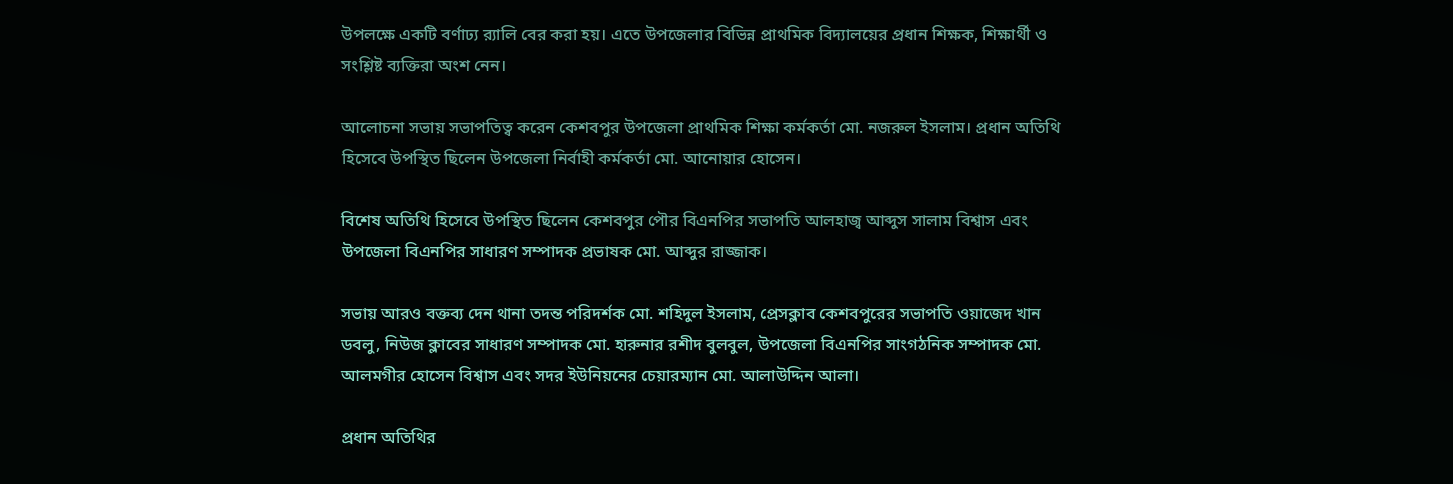উপলক্ষে একটি বর্ণাঢ্য র‍্যালি বের করা হয়। এতে উপজেলার বিভিন্ন প্রাথমিক বিদ্যালয়ের প্রধান শিক্ষক, শিক্ষার্থী ও সংশ্লিষ্ট ব্যক্তিরা অংশ নেন।

আলোচনা সভায় সভাপতিত্ব করেন কেশবপুর উপজেলা প্রাথমিক শিক্ষা কর্মকর্তা মো. নজরুল ইসলাম। প্রধান অতিথি হিসেবে উপস্থিত ছিলেন উপজেলা নির্বাহী কর্মকর্তা মো. আনোয়ার হোসেন।

বিশেষ অতিথি হিসেবে উপস্থিত ছিলেন কেশবপুর পৌর বিএনপির সভাপতি আলহাজ্ব আব্দুস সালাম বিশ্বাস এবং উপজেলা বিএনপির সাধারণ সম্পাদক প্রভাষক মো. আব্দুর রাজ্জাক।

সভায় আরও বক্তব্য দেন থানা তদন্ত পরিদর্শক মো. শহিদুল ইসলাম, প্রেসক্লাব কেশবপুরের সভাপতি ওয়াজেদ খান ডবলু, নিউজ ক্লাবের সাধারণ সম্পাদক মো. হারুনার রশীদ বুলবুল, উপজেলা বিএনপির সাংগঠনিক সম্পাদক মো. আলমগীর হোসেন বিশ্বাস এবং সদর ইউনিয়নের চেয়ারম্যান মো. আলাউদ্দিন আলা।

প্রধান অতিথির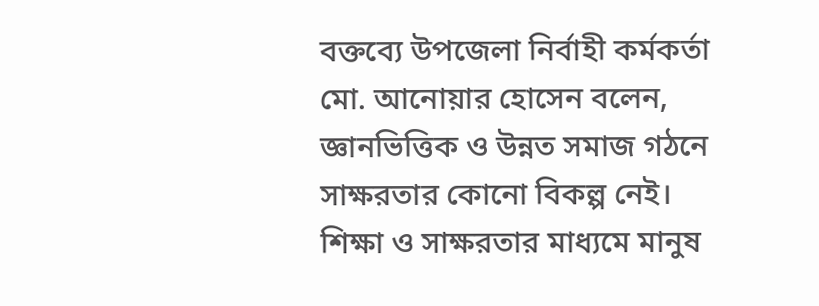বক্তব্যে উপজেলা নির্বাহী কর্মকর্তা মো. আনোয়ার হোসেন বলেন, জ্ঞানভিত্তিক ও উন্নত সমাজ গঠনে সাক্ষরতার কোনো বিকল্প নেই। শিক্ষা ও সাক্ষরতার মাধ্যমে মানুষ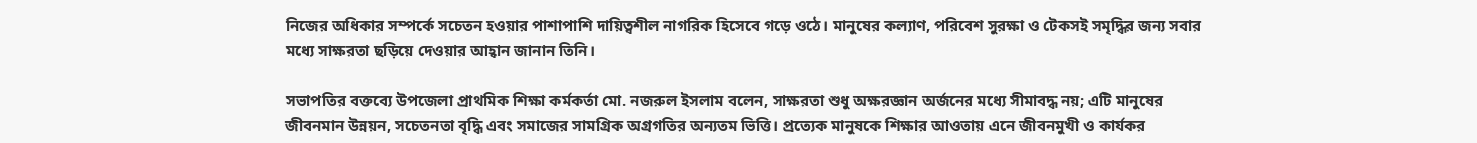নিজের অধিকার সম্পর্কে সচেতন হওয়ার পাশাপাশি দায়িত্বশীল নাগরিক হিসেবে গড়ে ওঠে। মানুষের কল্যাণ, পরিবেশ সুরক্ষা ও টেকসই সমৃদ্ধির জন্য সবার মধ্যে সাক্ষরতা ছড়িয়ে দেওয়ার আহ্বান জানান তিনি।

সভাপতির বক্তব্যে উপজেলা প্রাথমিক শিক্ষা কর্মকর্তা মো. নজরুল ইসলাম বলেন, সাক্ষরতা শুধু অক্ষরজ্ঞান অর্জনের মধ্যে সীমাবদ্ধ নয়; এটি মানুষের জীবনমান উন্নয়ন, সচেতনতা বৃদ্ধি এবং সমাজের সামগ্রিক অগ্রগতির অন্যতম ভিত্তি। প্রত্যেক মানুষকে শিক্ষার আওতায় এনে জীবনমুখী ও কার্যকর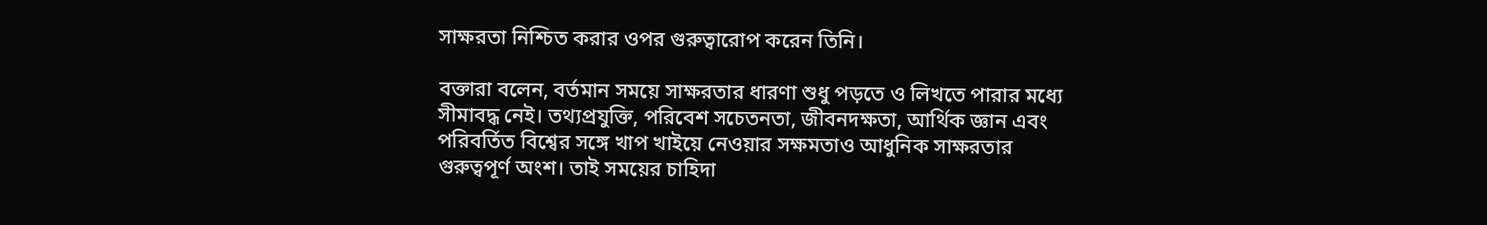সাক্ষরতা নিশ্চিত করার ওপর গুরুত্বারোপ করেন তিনি।

বক্তারা বলেন, বর্তমান সময়ে সাক্ষরতার ধারণা শুধু পড়তে ও লিখতে পারার মধ্যে সীমাবদ্ধ নেই। তথ্যপ্রযুক্তি, পরিবেশ সচেতনতা, জীবনদক্ষতা, আর্থিক জ্ঞান এবং পরিবর্তিত বিশ্বের সঙ্গে খাপ খাইয়ে নেওয়ার সক্ষমতাও আধুনিক সাক্ষরতার গুরুত্বপূর্ণ অংশ। তাই সময়ের চাহিদা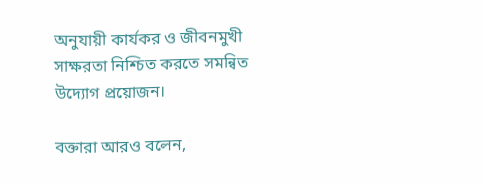অনুযায়ী কার্যকর ও জীবনমুখী সাক্ষরতা নিশ্চিত করতে সমন্বিত উদ্যোগ প্রয়োজন।

বক্তারা আরও বলেন,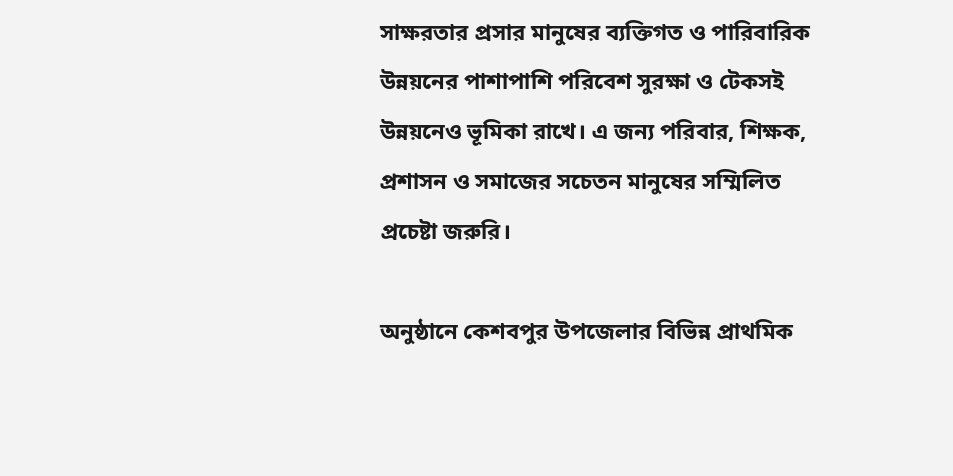সাক্ষরতার প্রসার মানুষের ব্যক্তিগত ও পারিবারিক উন্নয়নের পাশাপাশি পরিবেশ সুরক্ষা ও টেকসই উন্নয়নেও ভূমিকা রাখে। এ জন্য পরিবার, শিক্ষক, প্রশাসন ও সমাজের সচেতন মানুষের সম্মিলিত প্রচেষ্টা জরুরি।

অনুষ্ঠানে কেশবপুর উপজেলার বিভিন্ন প্রাথমিক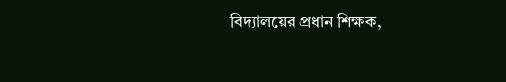বিদ্যালয়ের প্রধান শিক্ষক,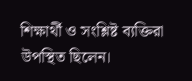শিক্ষার্থী ও সংশ্লিষ্ট ব্যক্তিরা উপস্থিত ছিলেন।